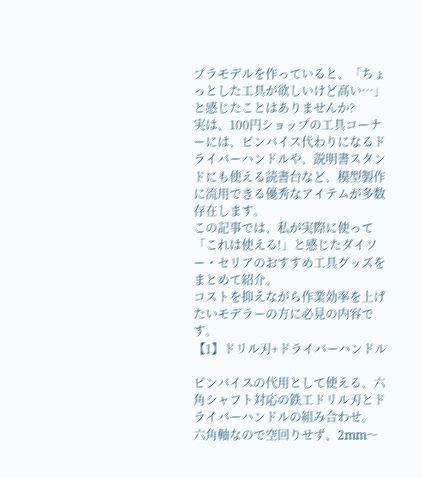プラモデルを作っていると、「ちょっとした工具が欲しいけど高い…」と感じたことはありませんか?
実は、100円ショップの工具コーナーには、ピンバイス代わりになるドライバーハンドルや、説明書スタンドにも使える読書台など、模型製作に流用できる優秀なアイテムが多数存在します。
この記事では、私が実際に使って「これは使える!」と感じたダイソー・セリアのおすすめ工具グッズをまとめて紹介。
コストを抑えながら作業効率を上げたいモデラーの方に必見の内容です。
【1】ドリル刃+ドライバーハンドル

ピンバイスの代用として使える、六角シャフト対応の鉄工ドリル刃とドライバーハンドルの組み合わせ。
六角軸なので空回りせず、2mm〜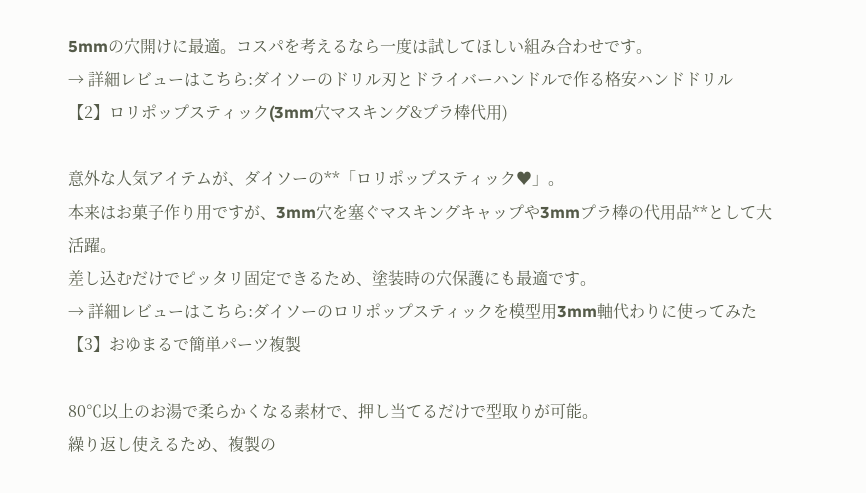5mmの穴開けに最適。コスパを考えるなら一度は試してほしい組み合わせです。
→ 詳細レビューはこちら:ダイソーのドリル刃とドライバーハンドルで作る格安ハンドドリル
【2】ロリポップスティック(3mm穴マスキング&プラ棒代用)

意外な人気アイテムが、ダイソーの**「ロリポップスティック♥」。
本来はお菓子作り用ですが、3mm穴を塞ぐマスキングキャップや3mmプラ棒の代用品**として大活躍。
差し込むだけでピッタリ固定できるため、塗装時の穴保護にも最適です。
→ 詳細レビューはこちら:ダイソーのロリポップスティックを模型用3mm軸代わりに使ってみた
【3】おゆまるで簡単パーツ複製

80℃以上のお湯で柔らかくなる素材で、押し当てるだけで型取りが可能。
繰り返し使えるため、複製の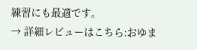練習にも最適です。
→ 詳細レビューはこちら:おゆま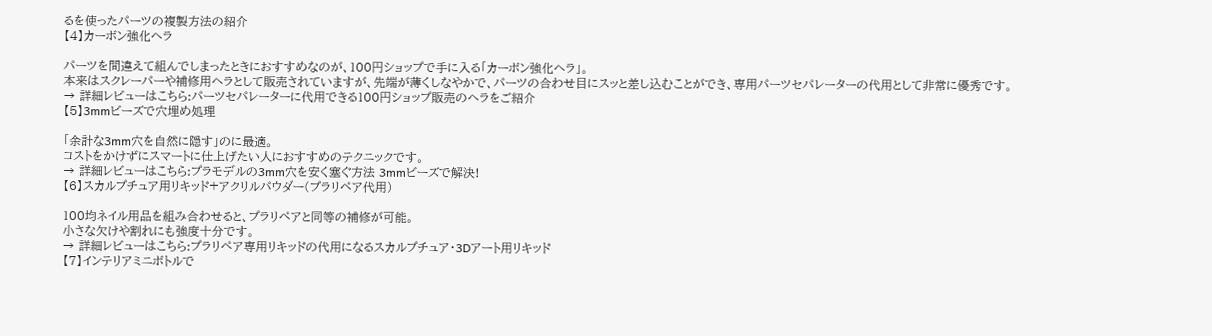るを使ったパーツの複製方法の紹介
【4】カーボン強化ヘラ

パーツを間違えて組んでしまったときにおすすめなのが、100円ショップで手に入る「カーボン強化ヘラ」。
本来はスクレーパーや補修用ヘラとして販売されていますが、先端が薄くしなやかで、パーツの合わせ目にスッと差し込むことができ、専用パーツセパレーターの代用として非常に優秀です。
→ 詳細レビューはこちら:パーツセパレーターに代用できる100円ショップ販売のヘラをご紹介
【5】3mmビーズで穴埋め処理

「余計な3mm穴を自然に隠す」のに最適。
コストをかけずにスマートに仕上げたい人におすすめのテクニックです。
→ 詳細レビューはこちら:プラモデルの3mm穴を安く塞ぐ方法 3mmビーズで解決!
【6】スカルプチュア用リキッド+アクリルパウダー(プラリペア代用)

100均ネイル用品を組み合わせると、プラリペアと同等の補修が可能。
小さな欠けや割れにも強度十分です。
→ 詳細レビューはこちら:プラリペア専用リキッドの代用になるスカルプチュア・3Dアート用リキッド
【7】インテリアミニボトルで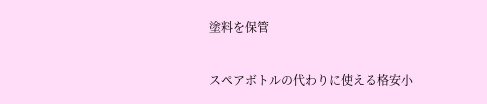塗料を保管

スペアボトルの代わりに使える格安小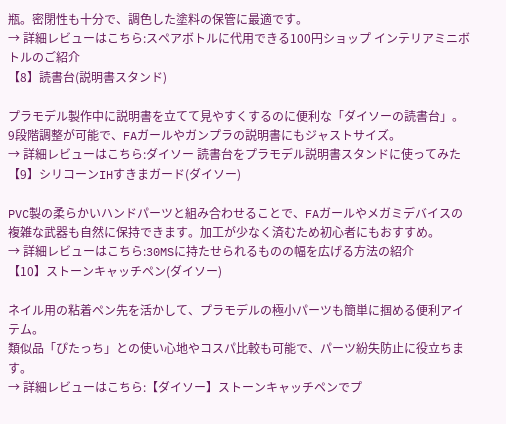瓶。密閉性も十分で、調色した塗料の保管に最適です。
→ 詳細レビューはこちら:スペアボトルに代用できる100円ショップ インテリアミニボトルのご紹介
【8】読書台(説明書スタンド)

プラモデル製作中に説明書を立てて見やすくするのに便利な「ダイソーの読書台」。
9段階調整が可能で、FAガールやガンプラの説明書にもジャストサイズ。
→ 詳細レビューはこちら:ダイソー 読書台をプラモデル説明書スタンドに使ってみた
【9】シリコーンIHすきまガード(ダイソー)

PVC製の柔らかいハンドパーツと組み合わせることで、FAガールやメガミデバイスの複雑な武器も自然に保持できます。加工が少なく済むため初心者にもおすすめ。
→ 詳細レビューはこちら:30MSに持たせられるものの幅を広げる方法の紹介
【10】ストーンキャッチペン(ダイソー)

ネイル用の粘着ペン先を活かして、プラモデルの極小パーツも簡単に掴める便利アイテム。
類似品「ぴたっち」との使い心地やコスパ比較も可能で、パーツ紛失防止に役立ちます。
→ 詳細レビューはこちら:【ダイソー】ストーンキャッチペンでプ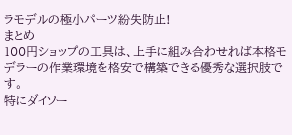ラモデルの極小パーツ紛失防止!
まとめ
100円ショップの工具は、上手に組み合わせれば本格モデラーの作業環境を格安で構築できる優秀な選択肢です。
特にダイソー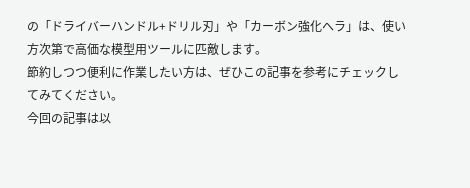の「ドライバーハンドル+ドリル刃」や「カーボン強化へラ」は、使い方次第で高価な模型用ツールに匹敵します。
節約しつつ便利に作業したい方は、ぜひこの記事を参考にチェックしてみてください。
今回の記事は以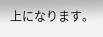上になります。